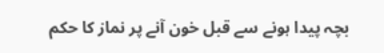بچہ پیدا ہونے سے قبل خون آنے پر نماز کا حکم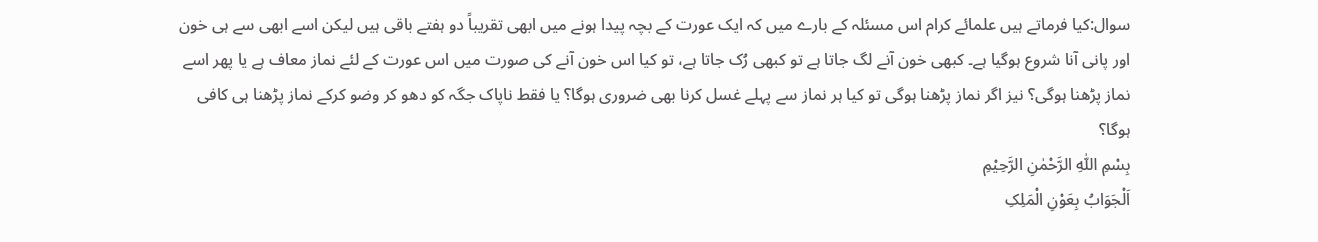سوال:کیا فرماتے ہیں علمائے کرام اس مسئلہ کے بارے میں کہ ایک عورت کے بچہ پیدا ہونے میں ابھی تقریباً دو ہفتے باقی ہیں لیکن اسے ابھی سے ہی خون اور پانی آنا شروع ہوگیا ہے۔ کبھی خون آنے لگ جاتا ہے تو کبھی رُک جاتا ہے، تو کیا اس خون آنے کی صورت میں اس عورت کے لئے نماز معاف ہے یا پھر اسے نماز پڑھنا ہوگی؟ نیز اگر نماز پڑھنا ہوگی تو کیا ہر نماز سے پہلے غسل کرنا بھی ضروری ہوگا؟ یا فقط ناپاک جگہ کو دھو کر وضو کرکے نماز پڑھنا ہی کافی ہوگا؟
بِسْمِ اللّٰہِ الرَّحْمٰنِ الرَّحِیْمِ
اَلْجَوَابُ بِعَوْنِ الْمَلِکِ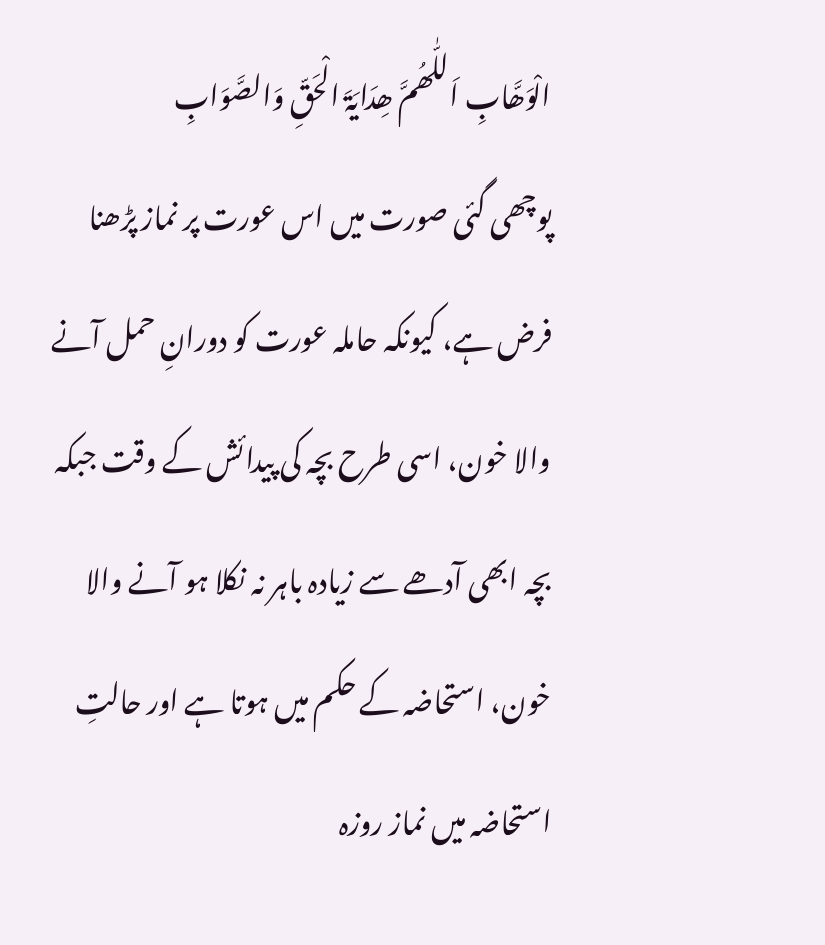الْوَھَّابِ اَللّٰھُمَّ ھِدَایَۃَ الْحَقِّ وَالصَّوَابِ
پوچھی گئی صورت میں اس عورت پر نماز پڑھنا فرض ہے، کیونکہ حاملہ عورت کو دورانِ حمل آنے والا خون، اسی طرح بچہ کی پیدائش کے وقت جبکہ بچہ ابھی آدھے سے زیادہ باہر نہ نکلا ہو آنے والا خون، استحاضہ کے حکم میں ہوتا ہے اور حالتِ استحاضہ میں نماز روزہ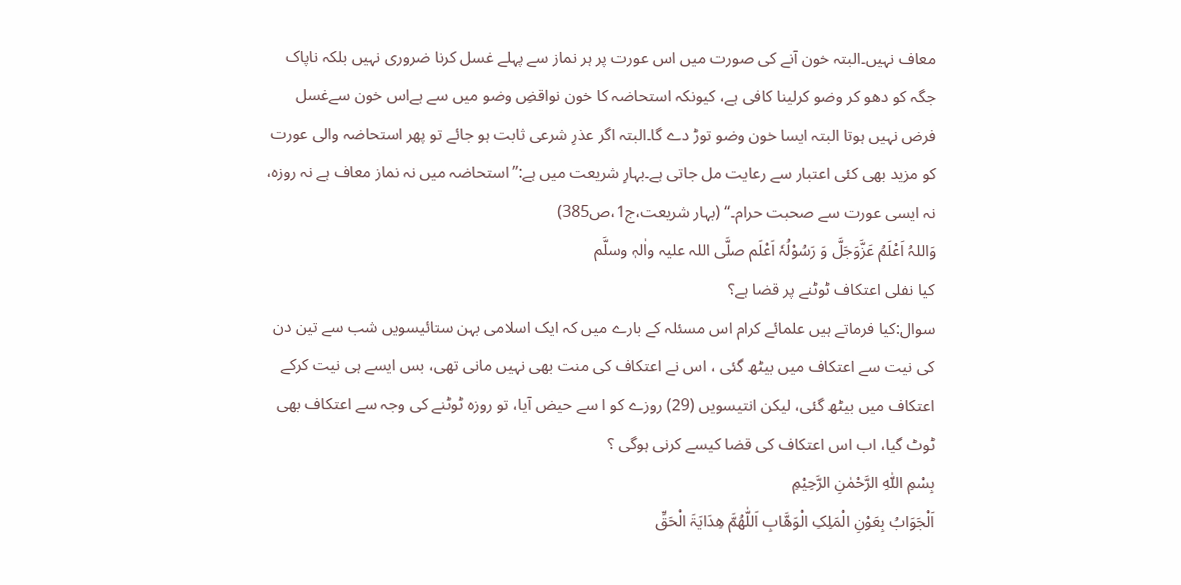معاف نہیں۔البتہ خون آنے کی صورت میں اس عورت پر ہر نماز سے پہلے غسل کرنا ضروری نہیں بلکہ ناپاک جگہ کو دھو کر وضو کرلینا کافی ہے، کیونکہ استحاضہ کا خون نواقضِ وضو میں سے ہےاس خون سےغسل فرض نہیں ہوتا البتہ ایسا خون وضو توڑ دے گا۔البتہ اگر عذرِ شرعی ثابت ہو جائے تو پھر استحاضہ والی عورت کو مزید بھی کئی اعتبار سے رعایت مل جاتی ہے۔بہارِ شریعت میں ہے:”استحاضہ میں نہ نماز معاف ہے نہ روزہ، نہ ایسی عورت سے صحبت حرام۔“ (بہار شریعت،ج1،ص385)
وَاللہُ اَعْلَمُ عَزَّوَجَلَّ وَ رَسُوْلُہٗ اَعْلَم صلَّی اللہ علیہ واٰلہٖ وسلَّم
کیا نفلی اعتکاف ٹوٹنے پر قضا ہے؟
سوال:کیا فرماتے ہیں علمائے کرام اس مسئلہ کے بارے میں کہ ایک اسلامی بہن ستائیسویں شب سے تین دن کی نیت سے اعتکاف میں بیٹھ گئی ، اس نے اعتکاف کی منت بھی نہیں مانی تھی، بس ایسے ہی نیت کرکے اعتکاف میں بیٹھ گئی، لیکن انتیسویں (29) روزے کو ا سے حیض آیا، تو روزہ ٹوٹنے کی وجہ سے اعتکاف بھی ٹوٹ گیا، اب اس اعتکاف کی قضا کیسے کرنی ہوگی ؟
بِسْمِ اللّٰہِ الرَّحْمٰنِ الرَّحِیْمِ
اَلْجَوَابُ بِعَوْنِ الْمَلِکِ الْوَھَّابِ اَللّٰھُمَّ ھِدَایَۃَ الْحَقِّ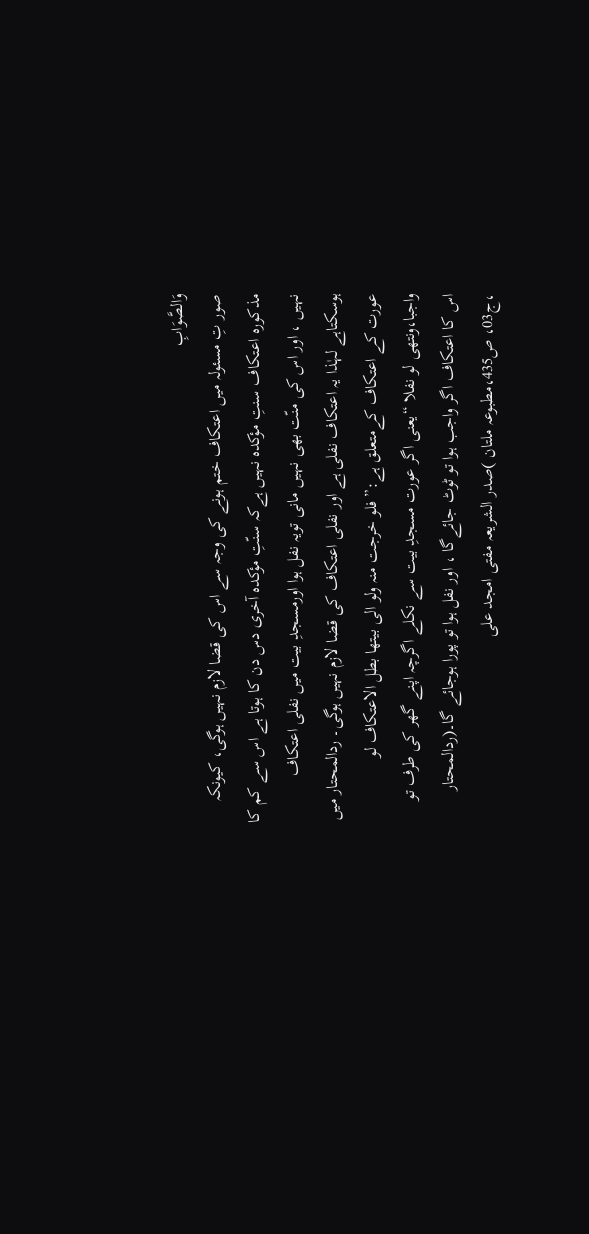وَالصَّوَابِ
صور تِ مسئولہ میں اعتکاف ختم ہونے کی وجہ سے اس کی قضا لازم نہیں ہوگی، کیونکہ مذکورہ اعتکاف سنتِ مؤکدہ نہیں ہےکہ سنّتِ مؤکدہ آخری دس دن کا ہوتا ہے اس سے کم کا نہیں ، اور اس کی منّت بھی نہیں مانی تویہ نفل ہوا اورمسجدِ بیت میں نفلی اعتکاف ہوسکتاہے لہٰذا یہ اعتکاف نفلی ہے اور نفلی اعتکاف کی قضا لازم نہیں ہوگی۔ ردالمحتار میں عورت کے اعتکاف کےمتعلق ہے:”فلو خرجت منہ ولو الی بیتھا بطل الاعتکاف لو واجبا،ونتھی لو نفلا “یعنی اگر عورت مسجدِ بیت سے نکلے اگرچہ اپنے گھر کی طرف تو اس کا اعتکاف اگر واجب ہوا تو ٹوٹ جائےگا ، اور نفل ہوا تو پورا ہوجائے گا۔(ردالمحتار ،ج03، ص435،مطبوعہ ملتان )صدر الشریعہ مفتی امجد علی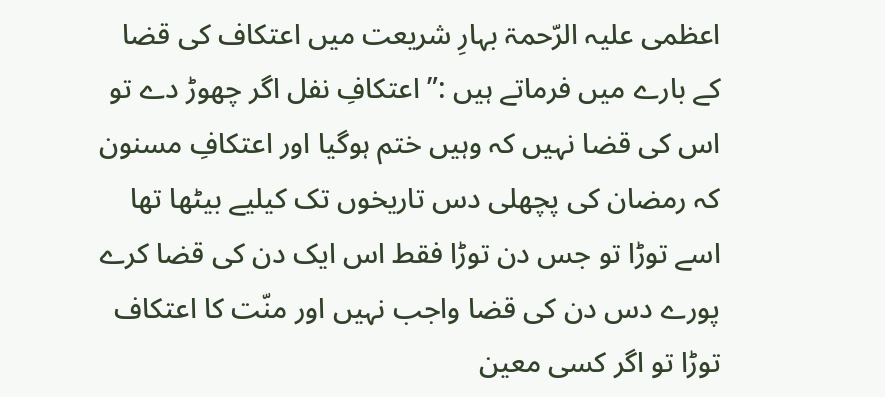اعظمی علیہ الرّحمۃ بہارِ شریعت میں اعتکاف کی قضا کے بارے میں فرماتے ہیں :”اعتکافِ نفل اگر چھوڑ دے تو اس کی قضا نہیں کہ وہیں ختم ہوگیا اور اعتکافِ مسنون کہ رمضان کی پچھلی دس تاریخوں تک کیلیے بیٹھا تھا اسے توڑا تو جس دن توڑا فقط اس ایک دن کی قضا کرے پورے دس دن کی قضا واجب نہیں اور منّت کا اعتکاف توڑا تو اگر کسی معین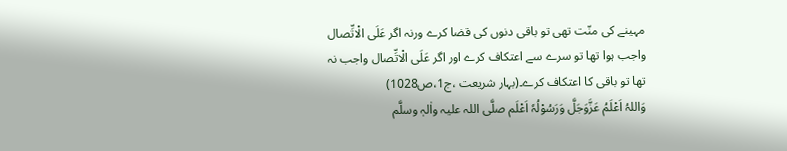مہینے کی منّت تھی تو باقی دنوں کی قضا کرے ورنہ اگر عَلَی الْاتِّصال واجب ہوا تھا تو سرے سے اعتکاف کرے اور اگر عَلَی الْاتِّصال واجب نہ تھا تو باقی کا اعتکاف کرے۔(بہار شریعت ،ج1،ص1028)
وَاللہُ اَعْلَمُ عَزَّوَجَلَّ وَرَسُوْلُہٗ اَعْلَم صلَّی اللہ علیہ واٰلہٖ وسلَّم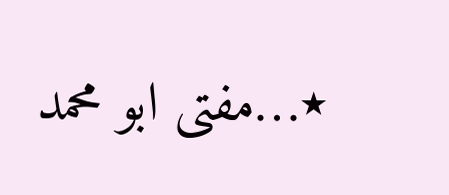٭…مفتی ابو محمد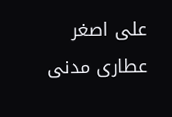علی اصغر عطاری مدنی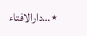٭…دارالافتاء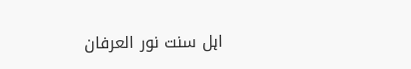اہل سنت نور العرفان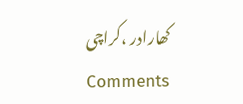کھارادر ،کراچی
Comments